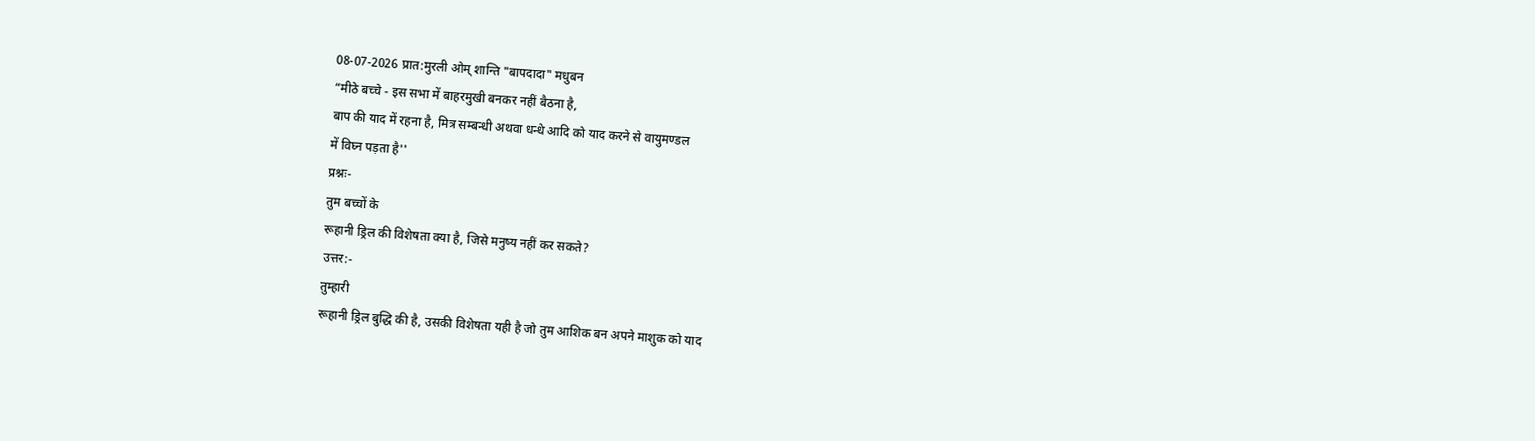08-07-2026 प्रात:मुरली ओम् शान्ति "बापदादा" मधुबन
“मीठे बच्चे - इस सभा में बाहरमुखी बनकर नहीं बैठना है,
बाप की याद में रहना है, मित्र सम्बन्धी अथवा धन्धे आदि को याद करने से वायुमण्डल
में विघ्न पड़ता है''
प्रश्नः-
तुम बच्चों के
रूहानी ड्रिल की विशेषता क्या है, जिसे मनुष्य नहीं कर सकते?
उत्तर:-
तुम्हारी
रूहानी ड्रिल बुद्धि की है, उसकी विशेषता यही है जो तुम आशिक बन अपने माशुक को याद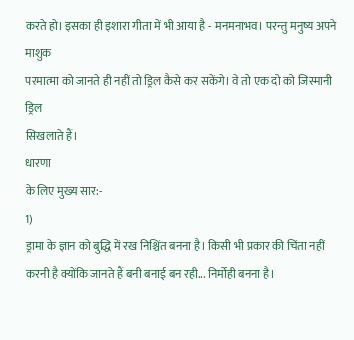करते हो। इसका ही इशारा गीता में भी आया है - मनमनाभव। परन्तु मनुष्य अपने माशुक
परमात्मा को जानते ही नहीं तो ड्रिल कैसे कर सकेंगे। वे तो एक दो को जिस्मानी ड्रिल
सिखलाते हैं।
धारणा
के लिए मुख्य सार:-
1)
ड्रामा के ज्ञान को बुद्धि में रख निश्चिंत बनना है। किसी भी प्रकार की चिंता नहीं
करनी है क्योंकि जानते हैं बनी बनाई बन रही... निर्मोही बनना है।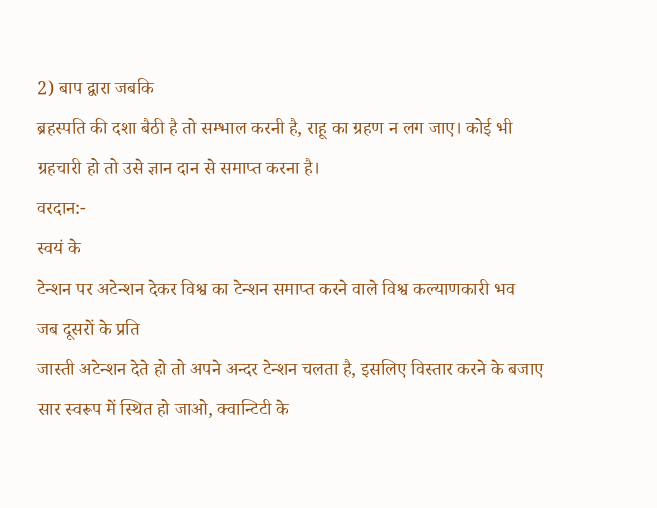2) बाप द्वारा जबकि
ब्रहस्पति की दशा बैठी है तो सम्भाल करनी है, राहू का ग्रहण न लग जाए। कोई भी
ग्रहचारी हो तो उसे ज्ञान दान से समाप्त करना है।
वरदान:-
स्वयं के
टेन्शन पर अटेन्शन देकर विश्व का टेन्शन समाप्त करने वाले विश्व कल्याणकारी भव
जब दूसरों के प्रति
जास्ती अटेन्शन देते हो तो अपने अन्दर टेन्शन चलता है, इसलिए विस्तार करने के बजाए
सार स्वरूप में स्थित हो जाओ, क्वान्टिटी के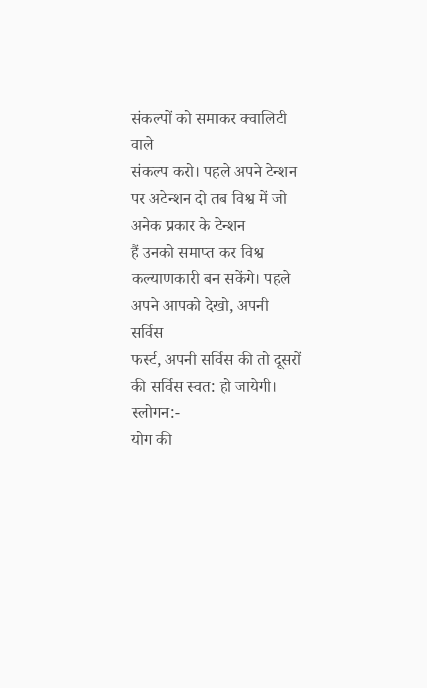संकल्पों को समाकर क्वालिटी वाले
संकल्प करो। पहले अपने टेन्शन पर अटेन्शन दो तब विश्व में जो अनेक प्रकार के टेन्शन
हैं उनको समाप्त कर विश्व कल्याणकारी बन सकेंगे। पहले अपने आपको देखो, अपनी सर्विस
फर्स्ट, अपनी सर्विस की तो दूसरों की सर्विस स्वत: हो जायेगी।
स्लोगन:-
योग की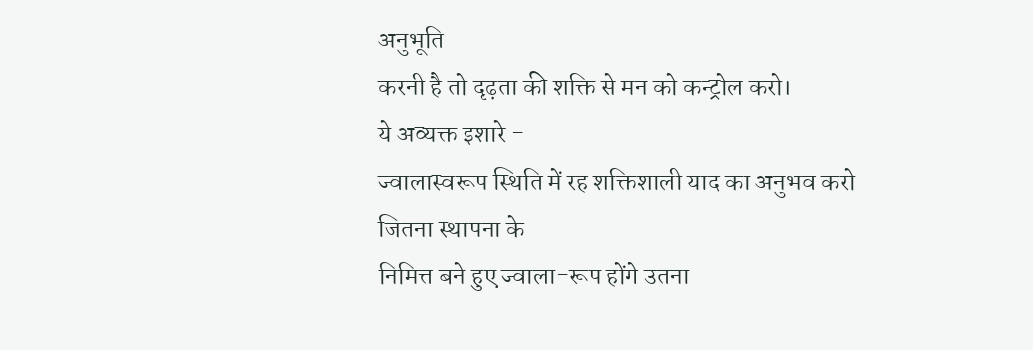अनुभूति
करनी है तो दृढ़ता की शक्ति से मन को कन्ट्रोल करो।
ये अव्यक्त इशारे -
ज्वालास्वरूप स्थिति में रह शक्तिशाली याद का अनुभव करो
जितना स्थापना के
निमित्त बने हुए ज्वाला-रूप होंगे उतना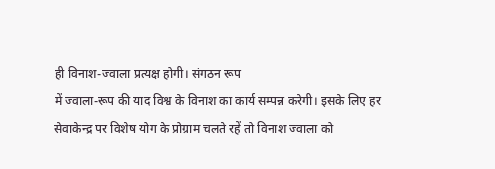ही विनाश-ज्वाला प्रत्यक्ष होगी। संगठन रूप
में ज्वाला-रूप की याद विश्व के विनाश का कार्य सम्पन्न करेगी। इसके लिए हर
सेवाकेन्द्र पर विशेष योग के प्रोग्राम चलते रहें तो विनाश ज्वाला को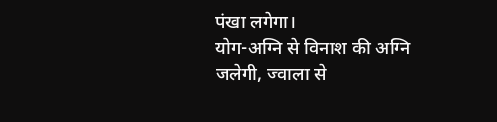पंखा लगेगा।
योग-अग्नि से विनाश की अग्नि जलेगी, ज्वाला से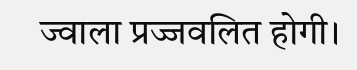ज्वाला प्रज्जवलित होगी।